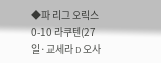◆파 리그 오릭스 0-10 라쿠텐(27일·교세라 D 오사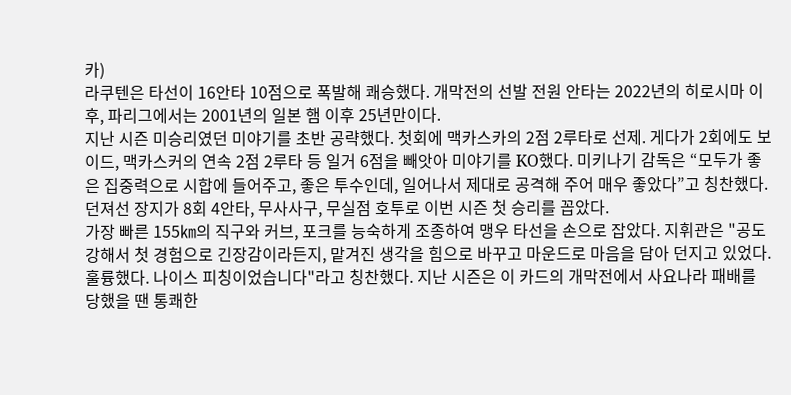카)
라쿠텐은 타선이 16안타 10점으로 폭발해 쾌승했다. 개막전의 선발 전원 안타는 2022년의 히로시마 이후, 파리그에서는 2001년의 일본 햄 이후 25년만이다.
지난 시즌 미승리였던 미야기를 초반 공략했다. 첫회에 맥카스카의 2점 2루타로 선제. 게다가 2회에도 보이드, 맥카스커의 연속 2점 2루타 등 일거 6점을 빼앗아 미야기를 KO했다. 미키나기 감독은 “모두가 좋은 집중력으로 시합에 들어주고, 좋은 투수인데, 일어나서 제대로 공격해 주어 매우 좋았다”고 칭찬했다.
던져선 장지가 8회 4안타, 무사사구, 무실점 호투로 이번 시즌 첫 승리를 꼽았다.
가장 빠른 155㎞의 직구와 커브, 포크를 능숙하게 조종하여 맹우 타선을 손으로 잡았다. 지휘관은 "공도 강해서 첫 경험으로 긴장감이라든지, 맡겨진 생각을 힘으로 바꾸고 마운드로 마음을 담아 던지고 있었다. 훌륭했다. 나이스 피칭이었습니다"라고 칭찬했다. 지난 시즌은 이 카드의 개막전에서 사요나라 패배를 당했을 땐 통쾌한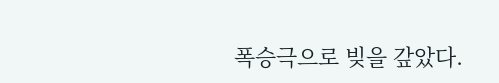폭승극으로 빚을 갚았다.